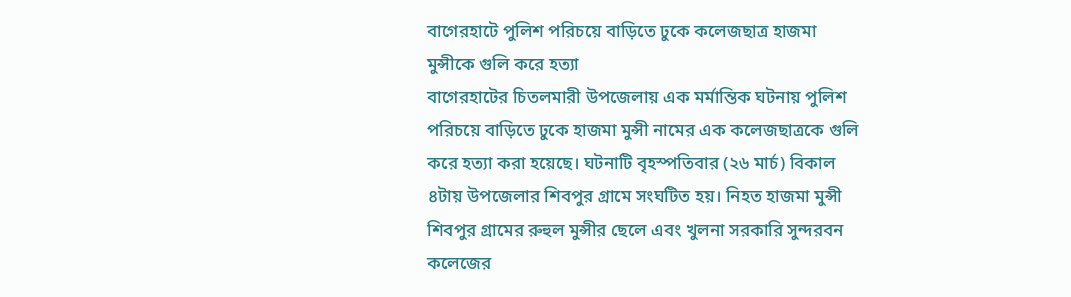বাগেরহাটে পুলিশ পরিচয়ে বাড়িতে ঢুকে কলেজছাত্র হাজমা মুন্সীকে গুলি করে হত্যা
বাগেরহাটের চিতলমারী উপজেলায় এক মর্মান্তিক ঘটনায় পুলিশ পরিচয়ে বাড়িতে ঢুকে হাজমা মুন্সী নামের এক কলেজছাত্রকে গুলি করে হত্যা করা হয়েছে। ঘটনাটি বৃহস্পতিবার (২৬ মার্চ) বিকাল ৪টায় উপজেলার শিবপুর গ্রামে সংঘটিত হয়। নিহত হাজমা মুন্সী শিবপুর গ্রামের রুহুল মুন্সীর ছেলে এবং খুলনা সরকারি সুন্দরবন কলেজের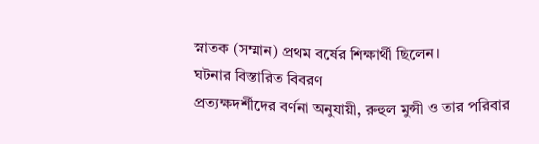স্নাতক (সম্মান) প্রথম বর্ষের শিক্ষার্থী ছিলেন।
ঘটনার বিস্তারিত বিবরণ
প্রত্যক্ষদর্শীদের বর্ণনা অনুযায়ী, রুহুল মুন্সী ও তার পরিবার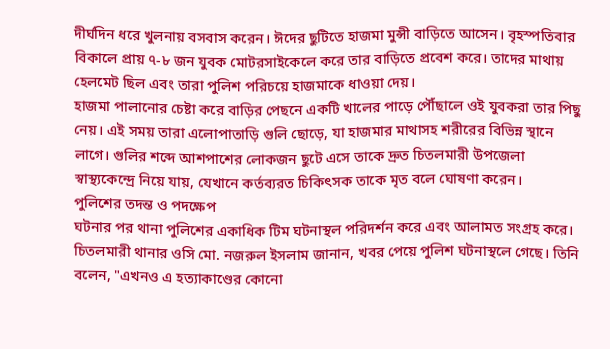দীর্ঘদিন ধরে খুলনায় বসবাস করেন। ঈদের ছুটিতে হাজমা মুন্সী বাড়িতে আসেন। বৃহস্পতিবার বিকালে প্রায় ৭-৮ জন যুবক মোটরসাইকেলে করে তার বাড়িতে প্রবেশ করে। তাদের মাথায় হেলমেট ছিল এবং তারা পুলিশ পরিচয়ে হাজমাকে ধাওয়া দেয়।
হাজমা পালানোর চেষ্টা করে বাড়ির পেছনে একটি খালের পাড়ে পৌঁছালে ওই যুবকরা তার পিছু নেয়। এই সময় তারা এলোপাতাড়ি গুলি ছোড়ে, যা হাজমার মাথাসহ শরীরের বিভিন্ন স্থানে লাগে। গুলির শব্দে আশপাশের লোকজন ছুটে এসে তাকে দ্রুত চিতলমারী উপজেলা স্বাস্থ্যকেন্দ্রে নিয়ে যায়, যেখানে কর্তব্যরত চিকিৎসক তাকে মৃত বলে ঘোষণা করেন।
পুলিশের তদন্ত ও পদক্ষেপ
ঘটনার পর থানা পুলিশের একাধিক টিম ঘটনাস্থল পরিদর্শন করে এবং আলামত সংগ্রহ করে। চিতলমারী থানার ওসি মো. নজরুল ইসলাম জানান, খবর পেয়ে পুলিশ ঘটনাস্থলে গেছে। তিনি বলেন, "এখনও এ হত্যাকাণ্ডের কোনো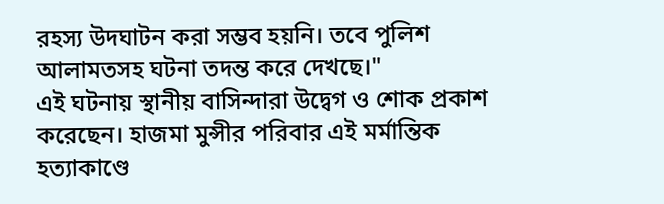রহস্য উদঘাটন করা সম্ভব হয়নি। তবে পুলিশ আলামতসহ ঘটনা তদন্ত করে দেখছে।"
এই ঘটনায় স্থানীয় বাসিন্দারা উদ্বেগ ও শোক প্রকাশ করেছেন। হাজমা মুন্সীর পরিবার এই মর্মান্তিক হত্যাকাণ্ডে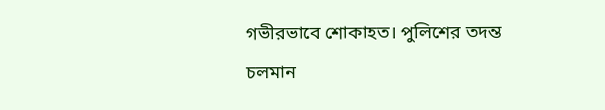গভীরভাবে শোকাহত। পুলিশের তদন্ত চলমান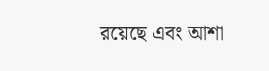রয়েছে এবং আশা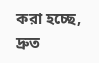করা হচ্ছে, দ্রুত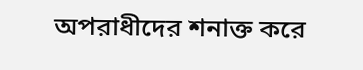অপরাধীদের শনাক্ত করে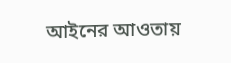আইনের আওতায়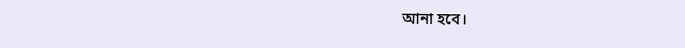আনা হবে।